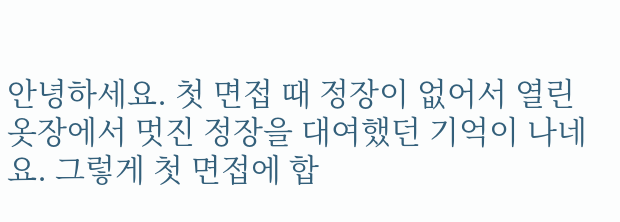안녕하세요. 첫 면접 때 정장이 없어서 열린옷장에서 멋진 정장을 대여했던 기억이 나네요. 그렇게 첫 면접에 합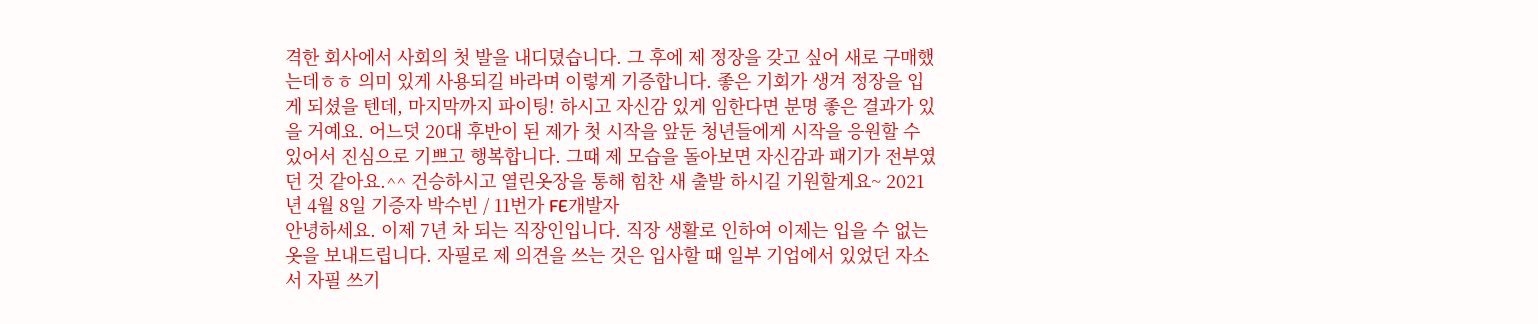격한 회사에서 사회의 첫 발을 내디뎠습니다. 그 후에 제 정장을 갖고 싶어 새로 구매했는데ㅎㅎ 의미 있게 사용되길 바라며 이렇게 기증합니다. 좋은 기회가 생겨 정장을 입게 되셨을 텐데, 마지막까지 파이팅! 하시고 자신감 있게 임한다면 분명 좋은 결과가 있을 거예요. 어느덧 20대 후반이 된 제가 첫 시작을 앞둔 청년들에게 시작을 응원할 수 있어서 진심으로 기쁘고 행복합니다. 그때 제 모습을 돌아보면 자신감과 패기가 전부였던 것 같아요.^^ 건승하시고 열린옷장을 통해 힘찬 새 출발 하시길 기원할게요~ 2021년 4월 8일 기증자 박수빈 / 11번가 FE개발자
안녕하세요. 이제 7년 차 되는 직장인입니다. 직장 생활로 인하여 이제는 입을 수 없는 옷을 보내드립니다. 자필로 제 의견을 쓰는 것은 입사할 때 일부 기업에서 있었던 자소서 자필 쓰기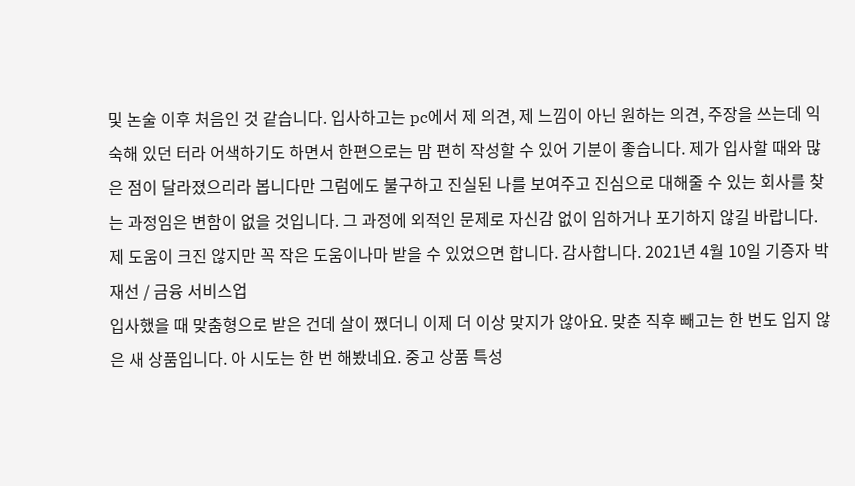및 논술 이후 처음인 것 같습니다. 입사하고는 pc에서 제 의견, 제 느낌이 아닌 원하는 의견, 주장을 쓰는데 익숙해 있던 터라 어색하기도 하면서 한편으로는 맘 편히 작성할 수 있어 기분이 좋습니다. 제가 입사할 때와 많은 점이 달라졌으리라 봅니다만 그럼에도 불구하고 진실된 나를 보여주고 진심으로 대해줄 수 있는 회사를 찾는 과정임은 변함이 없을 것입니다. 그 과정에 외적인 문제로 자신감 없이 임하거나 포기하지 않길 바랍니다. 제 도움이 크진 않지만 꼭 작은 도움이나마 받을 수 있었으면 합니다. 감사합니다. 2021년 4월 10일 기증자 박재선 / 금융 서비스업
입사했을 때 맞춤형으로 받은 건데 살이 쪘더니 이제 더 이상 맞지가 않아요. 맞춘 직후 빼고는 한 번도 입지 않은 새 상품입니다. 아 시도는 한 번 해봤네요. 중고 상품 특성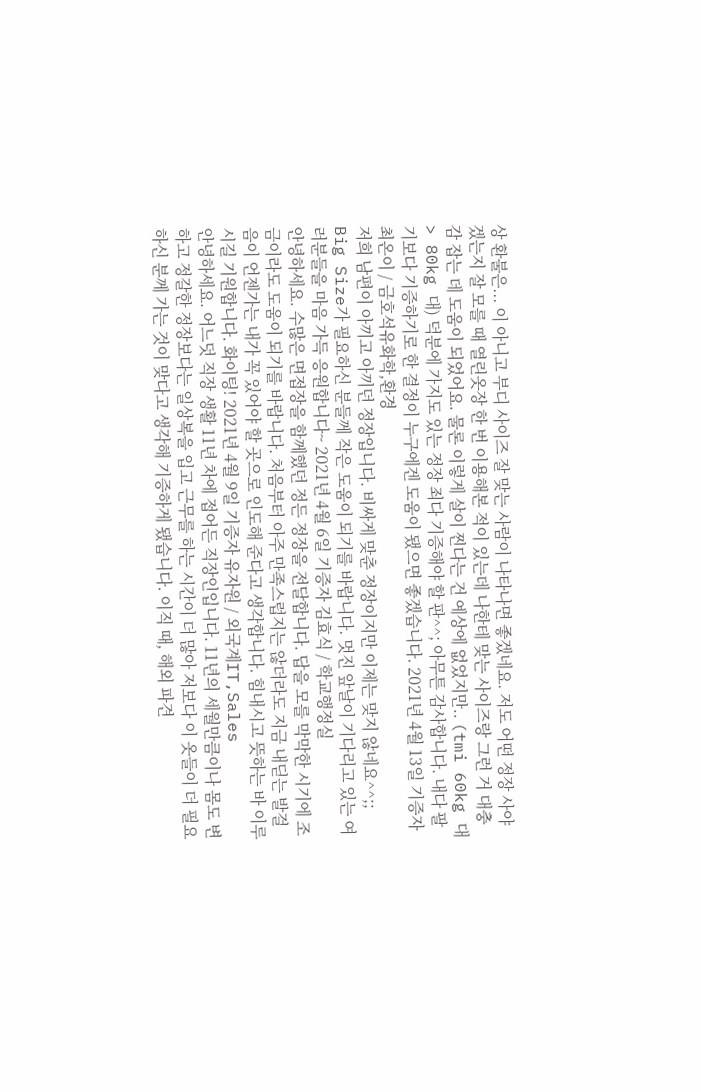상 환불은... 이 아니고 부디 사이즈 잘 맞는 사람이 나타나면 좋겠네요. 저도 어떤 정장 사야겠는지 잘 모를 때 열린옷장 한 번 이용해본 적이 있는데 나한테 맞는 사이즈랑 그런 거 대충 감 잡는 데 도움이 되었어요. 물론 이렇게 살이 찐다는 건 예상에 없었지만.. (tmi 60kg 대 > 80kg 대) 덕분에 가지도 있는 정장 죄다 기증해야 할 판^^; 아무튼 감사합니다. 내다 팔기보다 기증하기로 한 결정이 누구에겐 도움이 됐으면 좋겠습니다. 2021년 4월 13일 기증자 최온이 / 금호석유화학,환경
저희 남편이 아끼고 아끼던 정장입니다. 비싸게 맞춘 정장이지만 이제는 맞지 않네요^^;; Big Size가 필요하신 분들께 작은 도움이 되기를 바랍니다. 멋진 앞날이 기다리고 있는 여러분들을 마음 가득 응원합니다~ 2021년 4월 6일 기증자 김효식 / 학교행정실
안녕하세요. 수많은 면접장을 함께했던 정든 정장을 전달합니다. 답을 모를 막막한 시기에 조금이라도 도움이 되기를 바랍니다. 처음부터 아주 만족스럽지는 않더라도 지금 내딛는 발걸음이 언젠가는 내가 꼭 있어야 할 곳으로 인도해 준다고 생각합니다. 힘내시고 뜻하는 바 이루시길 기원합니다. 화이팅! 2021년 4월 9일 기증자 유자원 / 외국계IT,Sales
안녕하세요. 어느덧 직장 생활 11년 차에 접어든 직장인입니다. 11년의 세월만큼이나 몸도 변하고 정갈한 정장보다는 일상복을 입고 근무를 하는 시간이 더 많아 저보다 이 옷들이 더 필요하신 분께 가는 것이 맞다고 생각해 기증하게 됐습니다. 이직 때, 해외 파견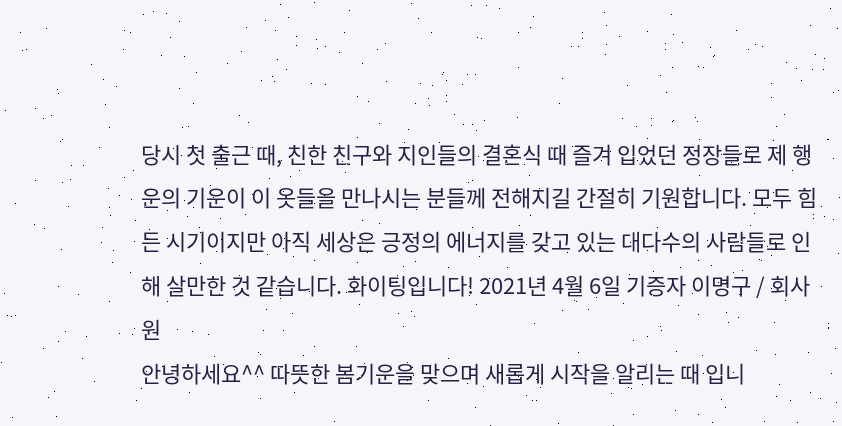당시 첫 출근 때, 친한 친구와 지인들의 결혼식 때 즐겨 입었던 정장들로 제 행운의 기운이 이 옷들을 만나시는 분들께 전해지길 간절히 기원합니다. 모두 힘든 시기이지만 아직 세상은 긍정의 에너지를 갖고 있는 대다수의 사람들로 인해 살만한 것 같습니다. 화이팅입니다! 2021년 4월 6일 기증자 이명구 / 회사원
안녕하세요^^ 따뜻한 봄기운을 맞으며 새롭게 시작을 알리는 때 입니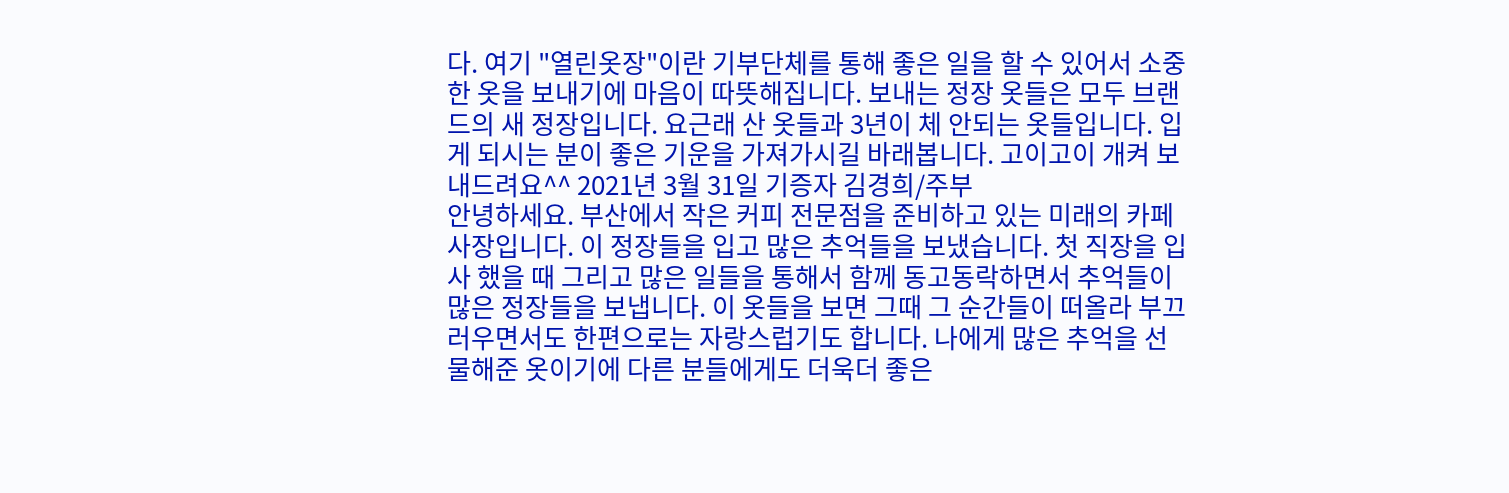다. 여기 "열린옷장"이란 기부단체를 통해 좋은 일을 할 수 있어서 소중한 옷을 보내기에 마음이 따뜻해집니다. 보내는 정장 옷들은 모두 브랜드의 새 정장입니다. 요근래 산 옷들과 3년이 체 안되는 옷들입니다. 입게 되시는 분이 좋은 기운을 가져가시길 바래봅니다. 고이고이 개켜 보내드려요^^ 2021년 3월 31일 기증자 김경희/주부
안녕하세요. 부산에서 작은 커피 전문점을 준비하고 있는 미래의 카페 사장입니다. 이 정장들을 입고 많은 추억들을 보냈습니다. 첫 직장을 입사 했을 때 그리고 많은 일들을 통해서 함께 동고동락하면서 추억들이 많은 정장들을 보냅니다. 이 옷들을 보면 그때 그 순간들이 떠올라 부끄러우면서도 한편으로는 자랑스럽기도 합니다. 나에게 많은 추억을 선물해준 옷이기에 다른 분들에게도 더욱더 좋은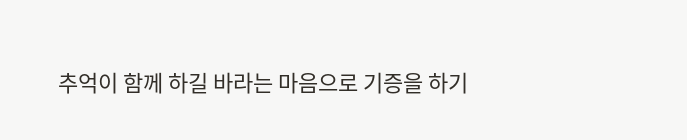추억이 함께 하길 바라는 마음으로 기증을 하기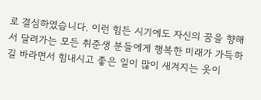로 결심하였습니다. 이런 힘든 시기에도 자신의 꿈을 향해서 달려가는 모든 취준생 분들에게 행복한 미래가 가득하길 바라면서 힘내시고 좋은 일이 많이 새겨지는 옷이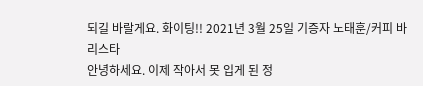되길 바랄게요. 화이팅!! 2021년 3월 25일 기증자 노태훈/커피 바리스타
안녕하세요. 이제 작아서 못 입게 된 정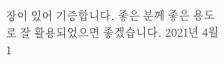장이 있어 기증합니다. 좋은 분께 좋은 용도로 잘 활용되었으면 좋겠습니다. 2021년 4월 1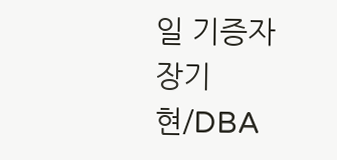일 기증자 장기현/DBA